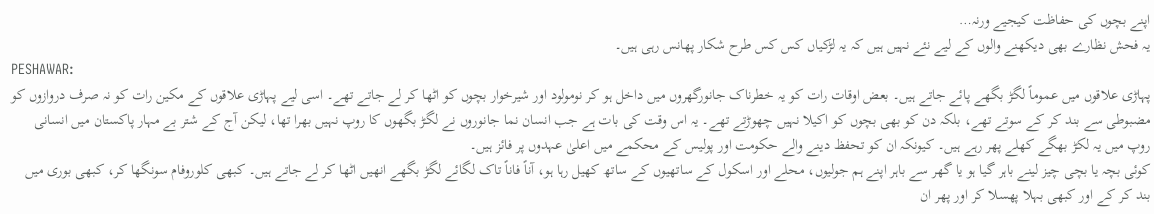اپنے بچوں کی حفاظت کیجیے ورنہ…
یہ فحش نظارے بھی دیکھنے والوں کے لیے نئے نہیں ہیں کہ یہ لڑکیاں کس کس طرح شکار پھانس رہی ہیں۔
PESHAWAR:
پہاڑی علاقوں میں عموماً لگڑ بگھے پائے جاتے ہیں۔ بعض اوقات رات کو یہ خطرناک جانورگھروں میں داخل ہو کر نومولود اور شیرخوار بچوں کو اٹھا کر لے جاتے تھے۔ اسی لیے پہاڑی علاقوں کے مکین رات کو نہ صرف دروازوں کو مضبوطی سے بند کر کے سوتے تھے، بلکہ دن کو بھی بچوں کو اکیلا نہیں چھوڑتے تھے۔ یہ اس وقت کی بات ہے جب انسان نما جانوروں نے لگڑ بگھوں کا روپ نہیں بھرا تھا، لیکن آج کے شتر بے مہار پاکستان میں انسانی روپ میں یہ لکڑ بھگے کھلے پھر رہے ہیں۔ کیونکہ ان کو تحفظ دینے والے حکومت اور پولیس کے محکمے میں اعلیٰ عہدوں پر فائز ہیں۔
کوئی بچہ یا بچی چیز لینے باہر گیا ہو یا گھر سے باہر اپنے ہم جولیوں، محلے اور اسکول کے ساتھیوں کے ساتھ کھیل رہا ہو، آناً فاناً تاک لگائے لگڑ بگھے انھیں اٹھا کر لے جاتے ہیں۔ کبھی کلوروفام سونگھا کر، کبھی بوری میں بند کر کے اور کبھی بہلا پھسلا کر اور پھر ان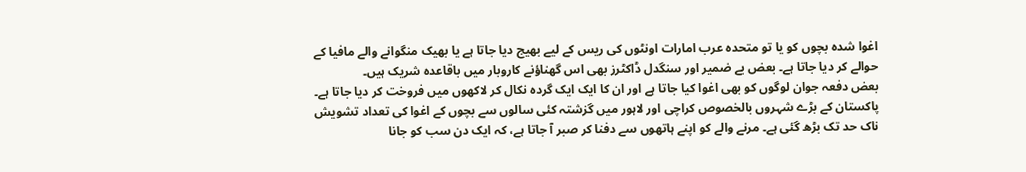اغوا شدہ بچوں کو یا تو متحدہ عرب امارات اونٹوں کی ریس کے لیے بھیج دیا جاتا ہے یا بھیک منگوانے والے مافیا کے حوالے کر دیا جاتا ہے۔ بعض بے ضمیر اور سنگدل ڈاکٹرز بھی اس گھناؤنے کاروبار میں باقاعدہ شریک ہیں۔
بعض دفعہ جوان لوگوں کو بھی اغوا کیا جاتا ہے اور ان کا ایک ایک گردہ نکال کر لاکھوں میں فروخت کر دیا جاتا ہے۔ پاکستان کے بڑے شہروں بالخصوص کراچی اور لاہور میں گزشتہ کئی سالوں سے بچوں کے اغوا کی تعداد تشویش ناک حد تک بڑھ گئی ہے۔ مرنے والے کو اپنے ہاتھوں سے دفنا کر صبر آ جاتا ہے، کہ ایک دن سب کو جانا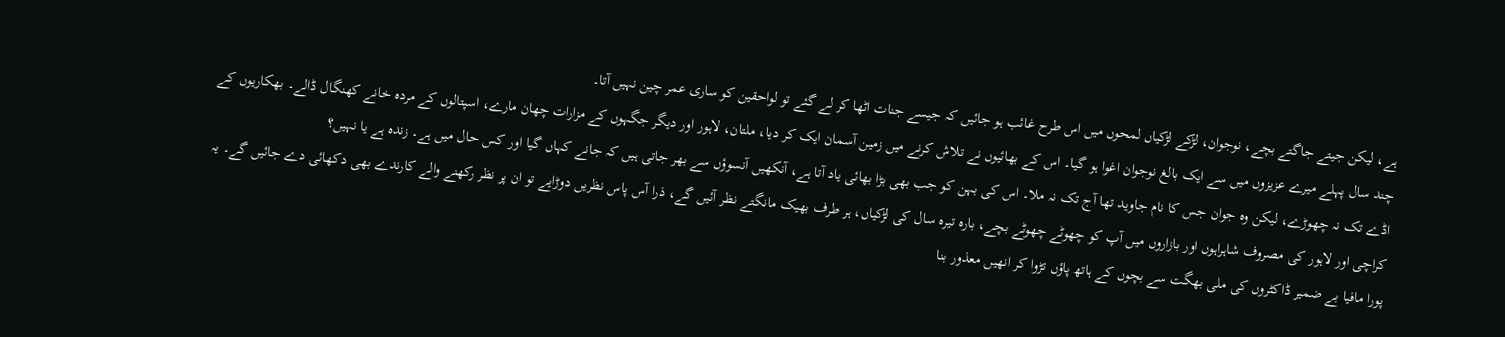ہے، لیکن جیتے جاگتے بچے، نوجوان، لڑکے لڑکیاں لمحوں میں اس طرح غائب ہو جائیں کہ جیسے جنات اٹھا کر لے گئے تو لواحقین کو ساری عمر چین نہیں آتا۔
چند سال پہلے میرے عزیزوں میں سے ایک بالغ نوجوان اغوا ہو گیا۔ اس کے بھائیوں نے تلاش کرنے میں زمین آسمان ایک کر دیا، ملتان، لاہور اور دیگر جگہوں کے مزارات چھان مارے، اسپتالوں کے مردہ خانے کھنگال ڈالے۔ بھکاریوں کے اڈے تک نہ چھوڑے، لیکن وہ جوان جس کا نام جاوید تھا آج تک نہ ملا۔ اس کی بہن کو جب بھی بڑا بھائی یاد آتا ہے، آنکھیں آنسوؤں سے بھر جاتی ہیں کہ جانے کہاں گیا اور کس حال میں ہے۔ زندہ ہے یا نہیں؟
کراچی اور لاہور کی مصروف شاہراہوں اور بازاروں میں آپ کو چھوٹے چھوٹے بچے، بارہ تیرہ سال کی لڑکیاں، ہر طرف بھیک مانگتے نظر آئیں گے، ذرا آس پاس نظریں دوڑایے تو ان پر نظر رکھنے والے کارندے بھی دکھائی دے جائیں گے۔ یہ پورا مافیا بے ضمیر ڈاکٹروں کی ملی بھگت سے بچوں کے ہاتھ پاؤں تڑوا کر انھیں معذور بنا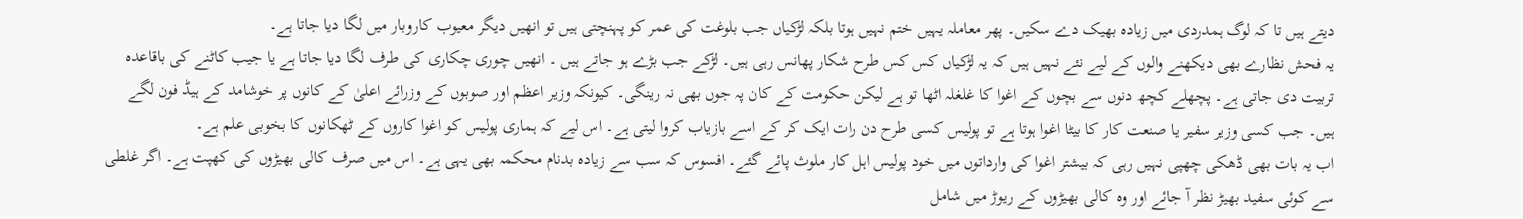دیتے ہیں تا کہ لوگ ہمدردی میں زیادہ بھیک دے سکیں۔ پھر معاملہ یہیں ختم نہیں ہوتا بلکہ لڑکیاں جب بلوغت کی عمر کو پہنچتی ہیں تو انھیں دیگر معیوب کاروبار میں لگا دیا جاتا ہے۔
یہ فحش نظارے بھی دیکھنے والوں کے لیے نئے نہیں ہیں کہ یہ لڑکیاں کس کس طرح شکار پھانس رہی ہیں۔ لڑکے جب بڑے ہو جاتے ہیں ۔ انھیں چوری چکاری کی طرف لگا دیا جاتا ہے یا جیب کاٹنے کی باقاعدہ تربیت دی جاتی ہے۔ پچھلے کچھ دنوں سے بچوں کے اغوا کا غلغلہ اٹھا تو ہے لیکن حکومت کے کان پہ جوں بھی نہ رینگی۔ کیونکہ وزیر اعظم اور صوبوں کے وزرائے اعلیٰ کے کانوں پر خوشامد کے ہیڈ فون لگے ہیں۔ جب کسی وزیر سفیر یا صنعت کار کا بیٹا اغوا ہوتا ہے تو پولیس کسی طرح دن رات ایک کر کے اسے بازیاب کروا لیتی ہے۔ اس لیے کہ ہماری پولیس کو اغوا کاروں کے ٹھکانوں کا بخوبی علم ہے۔
اب یہ بات بھی ڈھکی چھپی نہیں رہی کہ بیشتر اغوا کی وارداتوں میں خود پولیس اہل کار ملوث پائے گئے۔ افسوس کہ سب سے زیادہ بدنام محکمہ بھی یہی ہے۔ اس میں صرف کالی بھیڑوں کی کھپت ہے۔ اگر غلطی سے کوئی سفید بھیڑ نظر آ جائے اور وہ کالی بھیڑوں کے ریوڑ میں شامل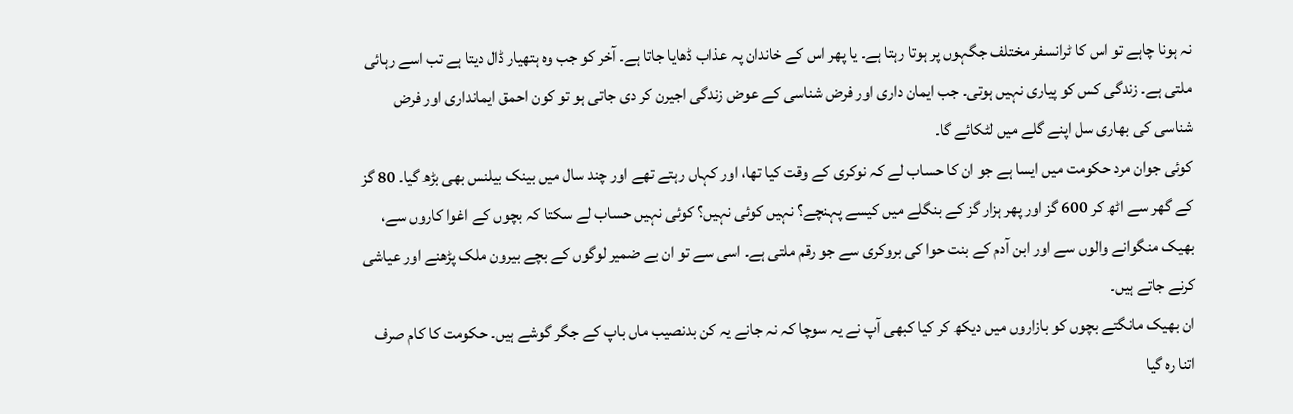نہ ہونا چاہے تو اس کا ٹرانسفر مختلف جگہوں پر ہوتا رہتا ہے۔ یا پھر اس کے خاندان پہ عذاب ڈھایا جاتا ہے۔ آخر کو جب وہ ہتھیار ڈال دیتا ہے تب اسے رہائی ملتی ہے۔ زندگی کس کو پیاری نہیں ہوتی۔ جب ایمان داری اور فرض شناسی کے عوض زندگی اجیرن کر دی جاتی ہو تو کون احمق ایمانداری اور فرض شناسی کی بھاری سل اپنے گلے میں لٹکائے گا۔
کوئی جوان مرد حکومت میں ایسا ہے جو ان کا حساب لے کہ نوکری کے وقت کیا تھا، اور کہاں رہتے تھے اور چند سال میں بینک بیلنس بھی بڑھ گیا۔ 80 گز کے گھر سے اٹھ کر 600 گز اور پھر ہزار گز کے بنگلے میں کیسے پہنچے؟ نہیں کوئی نہیں؟ کوئی نہیں حساب لے سکتا کہ بچوں کے اغوا کاروں سے، بھیک منگوانے والوں سے اور ابن آدم کے بنت حوا کی بروکری سے جو رقم ملتی ہے۔ اسی سے تو ان بے ضمیر لوگوں کے بچے بیرون ملک پڑھنے اور عیاشی کرنے جاتے ہیں۔
ان بھیک مانگتے بچوں کو بازاروں میں دیکھ کر کیا کبھی آپ نے یہ سوچا کہ نہ جانے یہ کن بدنصیب ماں باپ کے جگر گوشے ہیں۔ حکومت کا کام صرف اتنا رہ گیا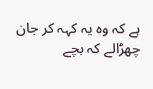ہے کہ وہ یہ کہہ کر جان چھڑالے کہ بچے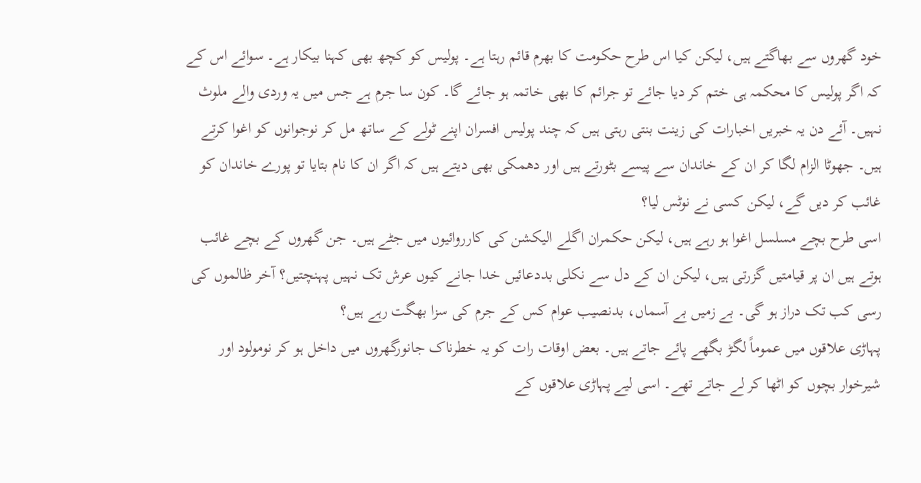خود گھروں سے بھاگتے ہیں، لیکن کیا اس طرح حکومت کا بھرم قائم رہتا ہے۔ پولیس کو کچھ بھی کہنا بیکار ہے۔ سوائے اس کے کہ اگر پولیس کا محکمہ ہی ختم کر دیا جائے تو جرائم کا بھی خاتمہ ہو جائے گا۔ کون سا جرم ہے جس میں یہ وردی والے ملوث نہیں۔ آئے دن یہ خبریں اخبارات کی زینت بنتی رہتی ہیں کہ چند پولیس افسران اپنے ٹولے کے ساتھ مل کر نوجوانوں کو اغوا کرتے ہیں۔ جھوٹا الزام لگا کر ان کے خاندان سے پیسے بٹورتے ہیں اور دھمکی بھی دیتے ہیں کہ اگر ان کا نام بتایا تو پورے خاندان کو غائب کر دیں گے، لیکن کسی نے نوٹس لیا؟
اسی طرح بچے مسلسل اغوا ہو رہے ہیں، لیکن حکمران اگلے الیکشن کی کارروائیوں میں جٹے ہیں۔ جن گھروں کے بچے غائب ہوتے ہیں ان پر قیامتیں گزرتی ہیں، لیکن ان کے دل سے نکلی بددعائیں خدا جانے کیوں عرش تک نہیں پہنچتیں؟ آخر ظالموں کی رسی کب تک دراز ہو گی۔ بے زمیں بے آسماں، بدنصیب عوام کس کے جرم کی سزا بھگت رہے ہیں؟
پہاڑی علاقوں میں عموماً لگڑ بگھے پائے جاتے ہیں۔ بعض اوقات رات کو یہ خطرناک جانورگھروں میں داخل ہو کر نومولود اور شیرخوار بچوں کو اٹھا کر لے جاتے تھے۔ اسی لیے پہاڑی علاقوں کے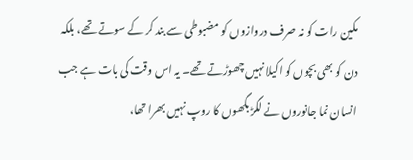مکین رات کو نہ صرف دروازوں کو مضبوطی سے بند کر کے سوتے تھے، بلکہ دن کو بھی بچوں کو اکیلا نہیں چھوڑتے تھے۔ یہ اس وقت کی بات ہے جب انسان نما جانوروں نے لگڑ بگھوں کا روپ نہیں بھرا تھا،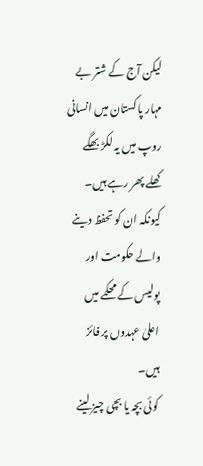لیکن آج کے شتر بے مہار پاکستان میں انسانی روپ میں یہ لکڑ بھگے کھلے پھر رہے ہیں۔ کیونکہ ان کو تحفظ دینے والے حکومت اور پولیس کے محکمے میں اعلیٰ عہدوں پر فائز ہیں۔
کوئی بچہ یا بچی چیز لینے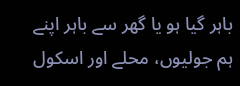باہر گیا ہو یا گھر سے باہر اپنے ہم جولیوں، محلے اور اسکول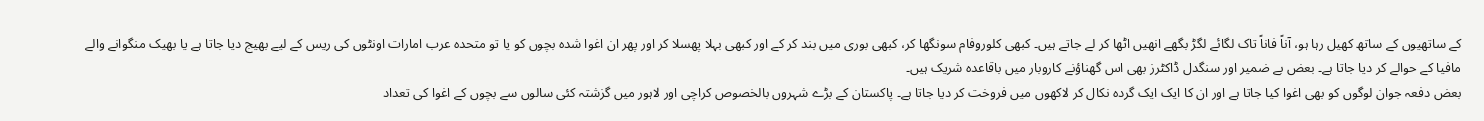کے ساتھیوں کے ساتھ کھیل رہا ہو، آناً فاناً تاک لگائے لگڑ بگھے انھیں اٹھا کر لے جاتے ہیں۔ کبھی کلوروفام سونگھا کر، کبھی بوری میں بند کر کے اور کبھی بہلا پھسلا کر اور پھر ان اغوا شدہ بچوں کو یا تو متحدہ عرب امارات اونٹوں کی ریس کے لیے بھیج دیا جاتا ہے یا بھیک منگوانے والے مافیا کے حوالے کر دیا جاتا ہے۔ بعض بے ضمیر اور سنگدل ڈاکٹرز بھی اس گھناؤنے کاروبار میں باقاعدہ شریک ہیں۔
بعض دفعہ جوان لوگوں کو بھی اغوا کیا جاتا ہے اور ان کا ایک ایک گردہ نکال کر لاکھوں میں فروخت کر دیا جاتا ہے۔ پاکستان کے بڑے شہروں بالخصوص کراچی اور لاہور میں گزشتہ کئی سالوں سے بچوں کے اغوا کی تعداد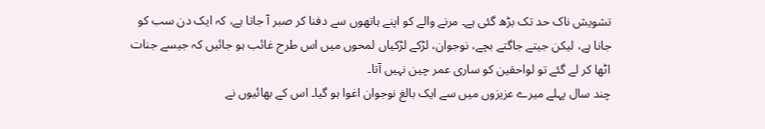تشویش ناک حد تک بڑھ گئی ہے۔ مرنے والے کو اپنے ہاتھوں سے دفنا کر صبر آ جاتا ہے، کہ ایک دن سب کو جانا ہے، لیکن جیتے جاگتے بچے، نوجوان، لڑکے لڑکیاں لمحوں میں اس طرح غائب ہو جائیں کہ جیسے جنات اٹھا کر لے گئے تو لواحقین کو ساری عمر چین نہیں آتا۔
چند سال پہلے میرے عزیزوں میں سے ایک بالغ نوجوان اغوا ہو گیا۔ اس کے بھائیوں نے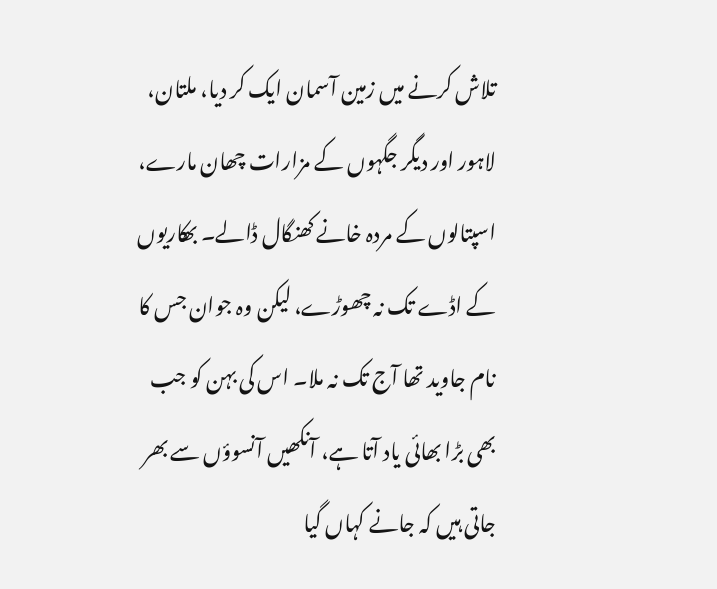تلاش کرنے میں زمین آسمان ایک کر دیا، ملتان، لاہور اور دیگر جگہوں کے مزارات چھان مارے، اسپتالوں کے مردہ خانے کھنگال ڈالے۔ بھکاریوں کے اڈے تک نہ چھوڑے، لیکن وہ جوان جس کا نام جاوید تھا آج تک نہ ملا۔ اس کی بہن کو جب بھی بڑا بھائی یاد آتا ہے، آنکھیں آنسوؤں سے بھر جاتی ہیں کہ جانے کہاں گیا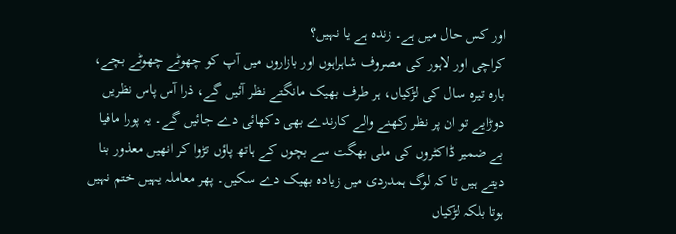اور کس حال میں ہے۔ زندہ ہے یا نہیں؟
کراچی اور لاہور کی مصروف شاہراہوں اور بازاروں میں آپ کو چھوٹے چھوٹے بچے، بارہ تیرہ سال کی لڑکیاں، ہر طرف بھیک مانگتے نظر آئیں گے، ذرا آس پاس نظریں دوڑایے تو ان پر نظر رکھنے والے کارندے بھی دکھائی دے جائیں گے۔ یہ پورا مافیا بے ضمیر ڈاکٹروں کی ملی بھگت سے بچوں کے ہاتھ پاؤں تڑوا کر انھیں معذور بنا دیتے ہیں تا کہ لوگ ہمدردی میں زیادہ بھیک دے سکیں۔ پھر معاملہ یہیں ختم نہیں ہوتا بلکہ لڑکیاں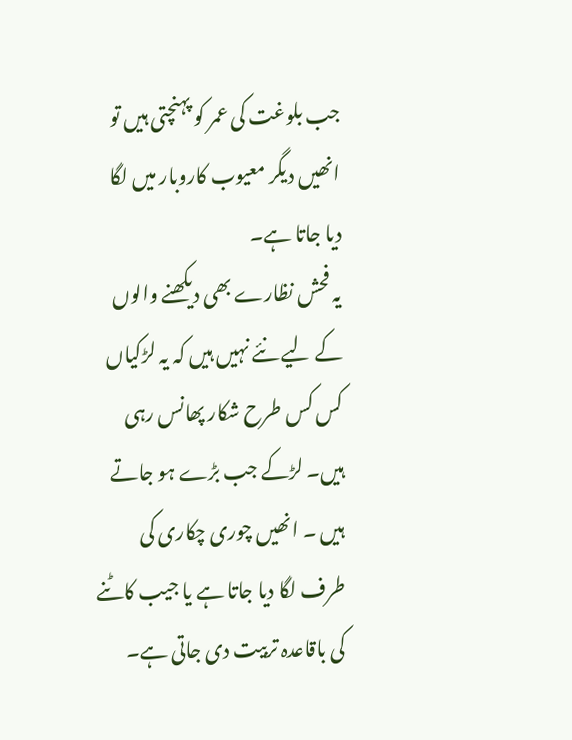جب بلوغت کی عمر کو پہنچتی ہیں تو انھیں دیگر معیوب کاروبار میں لگا دیا جاتا ہے۔
یہ فحش نظارے بھی دیکھنے والوں کے لیے نئے نہیں ہیں کہ یہ لڑکیاں کس کس طرح شکار پھانس رہی ہیں۔ لڑکے جب بڑے ہو جاتے ہیں ۔ انھیں چوری چکاری کی طرف لگا دیا جاتا ہے یا جیب کاٹنے کی باقاعدہ تربیت دی جاتی ہے۔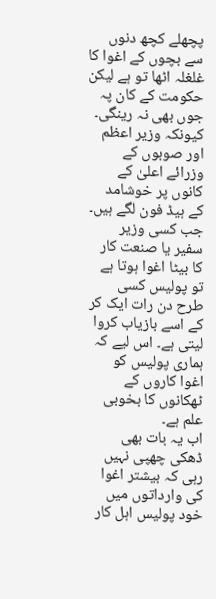پچھلے کچھ دنوں سے بچوں کے اغوا کا غلغلہ اٹھا تو ہے لیکن حکومت کے کان پہ جوں بھی نہ رینگی۔ کیونکہ وزیر اعظم اور صوبوں کے وزرائے اعلیٰ کے کانوں پر خوشامد کے ہیڈ فون لگے ہیں۔ جب کسی وزیر سفیر یا صنعت کار کا بیٹا اغوا ہوتا ہے تو پولیس کسی طرح دن رات ایک کر کے اسے بازیاب کروا لیتی ہے۔ اس لیے کہ ہماری پولیس کو اغوا کاروں کے ٹھکانوں کا بخوبی علم ہے۔
اب یہ بات بھی ڈھکی چھپی نہیں رہی کہ بیشتر اغوا کی وارداتوں میں خود پولیس اہل کار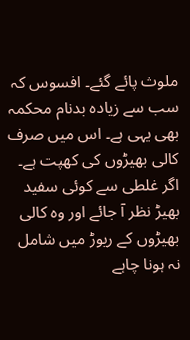ملوث پائے گئے۔ افسوس کہ سب سے زیادہ بدنام محکمہ بھی یہی ہے۔ اس میں صرف کالی بھیڑوں کی کھپت ہے۔ اگر غلطی سے کوئی سفید بھیڑ نظر آ جائے اور وہ کالی بھیڑوں کے ریوڑ میں شامل نہ ہونا چاہے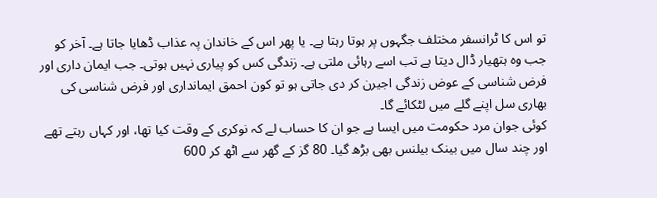تو اس کا ٹرانسفر مختلف جگہوں پر ہوتا رہتا ہے۔ یا پھر اس کے خاندان پہ عذاب ڈھایا جاتا ہے۔ آخر کو جب وہ ہتھیار ڈال دیتا ہے تب اسے رہائی ملتی ہے۔ زندگی کس کو پیاری نہیں ہوتی۔ جب ایمان داری اور فرض شناسی کے عوض زندگی اجیرن کر دی جاتی ہو تو کون احمق ایمانداری اور فرض شناسی کی بھاری سل اپنے گلے میں لٹکائے گا۔
کوئی جوان مرد حکومت میں ایسا ہے جو ان کا حساب لے کہ نوکری کے وقت کیا تھا، اور کہاں رہتے تھے اور چند سال میں بینک بیلنس بھی بڑھ گیا۔ 80 گز کے گھر سے اٹھ کر 600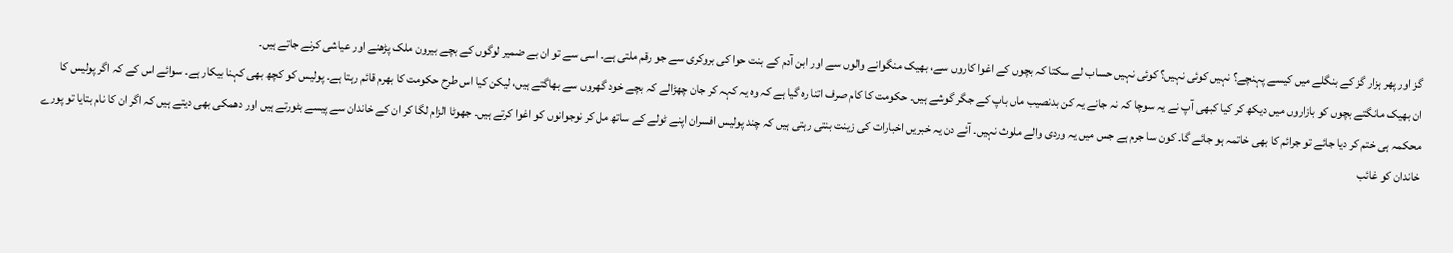گز اور پھر ہزار گز کے بنگلے میں کیسے پہنچے؟ نہیں کوئی نہیں؟ کوئی نہیں حساب لے سکتا کہ بچوں کے اغوا کاروں سے، بھیک منگوانے والوں سے اور ابن آدم کے بنت حوا کی بروکری سے جو رقم ملتی ہے۔ اسی سے تو ان بے ضمیر لوگوں کے بچے بیرون ملک پڑھنے اور عیاشی کرنے جاتے ہیں۔
ان بھیک مانگتے بچوں کو بازاروں میں دیکھ کر کیا کبھی آپ نے یہ سوچا کہ نہ جانے یہ کن بدنصیب ماں باپ کے جگر گوشے ہیں۔ حکومت کا کام صرف اتنا رہ گیا ہے کہ وہ یہ کہہ کر جان چھڑالے کہ بچے خود گھروں سے بھاگتے ہیں، لیکن کیا اس طرح حکومت کا بھرم قائم رہتا ہے۔ پولیس کو کچھ بھی کہنا بیکار ہے۔ سوائے اس کے کہ اگر پولیس کا محکمہ ہی ختم کر دیا جائے تو جرائم کا بھی خاتمہ ہو جائے گا۔ کون سا جرم ہے جس میں یہ وردی والے ملوث نہیں۔ آئے دن یہ خبریں اخبارات کی زینت بنتی رہتی ہیں کہ چند پولیس افسران اپنے ٹولے کے ساتھ مل کر نوجوانوں کو اغوا کرتے ہیں۔ جھوٹا الزام لگا کر ان کے خاندان سے پیسے بٹورتے ہیں اور دھمکی بھی دیتے ہیں کہ اگر ان کا نام بتایا تو پورے خاندان کو غائب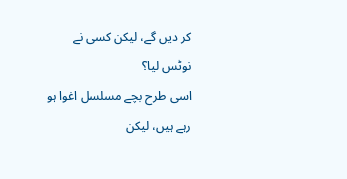کر دیں گے، لیکن کسی نے نوٹس لیا؟
اسی طرح بچے مسلسل اغوا ہو رہے ہیں، لیکن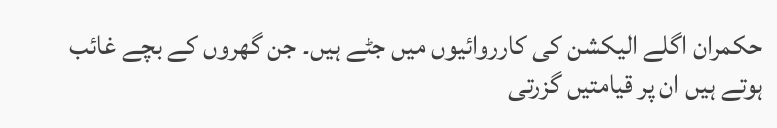حکمران اگلے الیکشن کی کارروائیوں میں جٹے ہیں۔ جن گھروں کے بچے غائب ہوتے ہیں ان پر قیامتیں گزرتی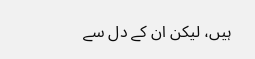ہیں، لیکن ان کے دل سے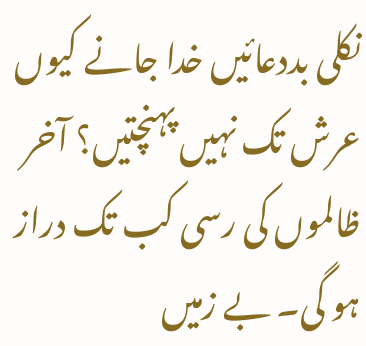نکلی بددعائیں خدا جانے کیوں عرش تک نہیں پہنچتیں؟ آخر ظالموں کی رسی کب تک دراز ہو گی۔ بے زمیں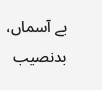بے آسماں، بدنصیب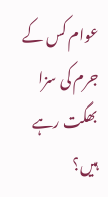عوام کس کے جرم کی سزا بھگت رہے ہیں؟